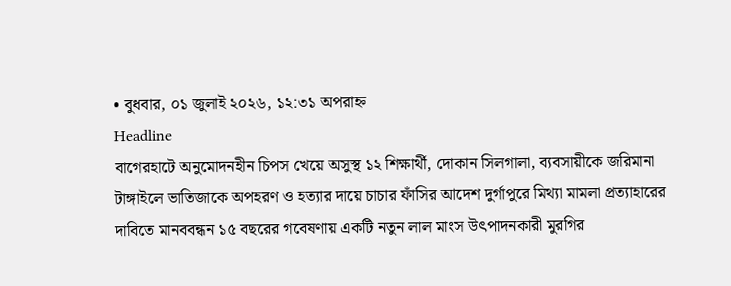• বুধবার, ০১ জুলাই ২০২৬, ১২:৩১ অপরাহ্ন
Headline
বাগেরহাটে অনুমোদনহীন চিপস খেয়ে অসুস্থ ১২ শিক্ষার্থী, দোকান সিলগালা, ব্যবসায়ীকে জরিমানা টাঙ্গাইলে ভাতিজাকে অপহরণ ও হত্যার দায়ে চাচার ফাঁসির আদেশ দুর্গাপুরে মিথ্যা মামলা প্রত্যাহারের দাবিতে মানববন্ধন ১৫ বছরের গবেষণায় একটি নতুন লাল মাংস উৎপাদনকারী মুরগির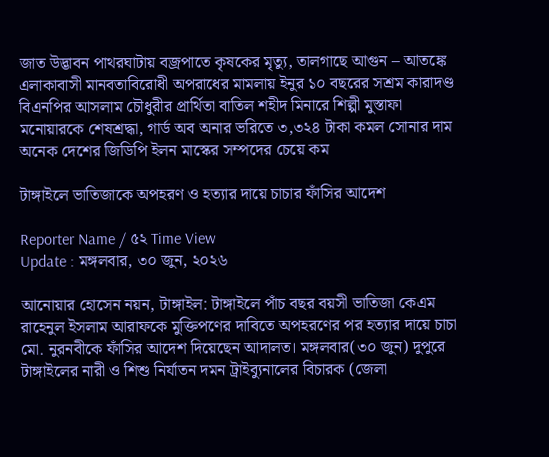জাত উদ্ভাবন পাথরঘাটায় বজ্রপাতে কৃষকের মৃত্যু, তালগাছে আগুন – আতঙ্কে এলাকাবাসী মানবতাবিরোধী অপরাধের মামলায় ইনুর ১০ বছরের সশ্রম কারাদণ্ড বিএনপির আসলাম চৌধুরীর প্রার্থিতা বাতিল শহীদ মিনারে শিল্পী মুস্তাফা মনোয়ারকে শেষশ্রদ্ধা, গার্ড অব অনার ভরিতে ৩,৩২৪ টাকা কমল সোনার দাম অনেক দেশের জিডিপি ইলন মাস্কের সম্পদের চেয়ে কম

টাঙ্গাইলে ভাতিজাকে অপহরণ ও হত্যার দায়ে চাচার ফাঁসির আদেশ

Reporter Name / ৫২ Time View
Update : মঙ্গলবার, ৩০ জুন, ২০২৬

আনোয়ার হোসেন নয়ন, টাঙ্গাইল: টাঙ্গাইলে পাঁচ বছর বয়সী ভাতিজা কেএম রাহেনুল ইসলাম আরাফকে মুক্তিপণের দাবিতে অপহরণের পর হত্যার দায়ে চাচা মো. নুরনবীকে ফাঁসির আদেশ দিয়েছেন আদালত। মঙ্গলবার(৩০ জুন) দুপুরে টাঙ্গাইলের নারী ও শিশু নির্যাতন দমন ট্রাইব্যুনালের বিচারক (জেলা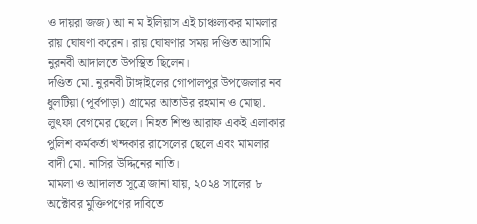ও দায়রা জজ) আ ন ম ইলিয়াস এই চাঞ্চল্যকর মামলার রায় ঘোষণা করেন। রায় ঘোষণার সময় দণ্ডিত আসামি নুরনবী আদালতে উপস্থিত ছিলেন।
দণ্ডিত মো. নুরনবী টাঙ্গাইলের গোপালপুর উপজেলার নব ধুলটিয়া (পূর্বপাড়া) গ্রামের আতাউর রহমান ও মোছা. লুৎফা বেগমের ছেলে। নিহত শিশু আরাফ একই এলাকার পুলিশ কর্মকর্তা খন্দকার রাসেলের ছেলে এবং মামলার বাদী মো. নাসির উদ্দিনের নাতি।
মামলা ও আদালত সূত্রে জানা যায়, ২০২৪ সালের ৮ অক্টোবর মুক্তিপণের দাবিতে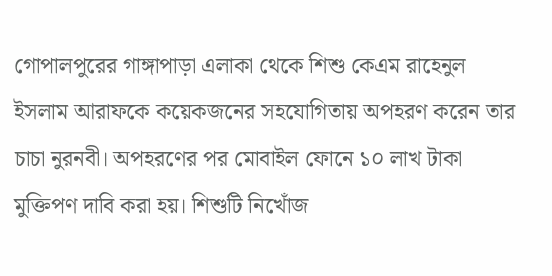গোপালপুরের গাঙ্গাপাড়া এলাকা থেকে শিশু কেএম রাহেনুল ইসলাম আরাফকে কয়েকজনের সহযোগিতায় অপহরণ করেন তার চাচা নুরনবী। অপহরণের পর মোবাইল ফোনে ১০ লাখ টাকা মুক্তিপণ দাবি করা হয়। শিশুটি নিখোঁজ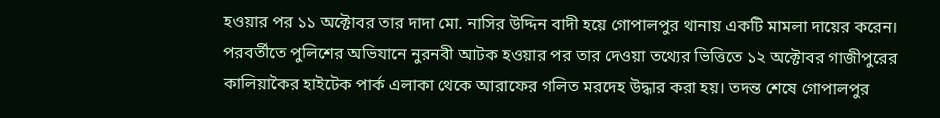হওয়ার পর ১১ অক্টোবর তার দাদা মো. নাসির উদ্দিন বাদী হয়ে গোপালপুর থানায় একটি মামলা দায়ের করেন। পরবর্তীতে পুলিশের অভিযানে নুরনবী আটক হওয়ার পর তার দেওয়া তথ্যের ভিত্তিতে ১২ অক্টোবর গাজীপুরের কালিয়াকৈর হাইটেক পার্ক এলাকা থেকে আরাফের গলিত মরদেহ উদ্ধার করা হয়। তদন্ত শেষে গোপালপুর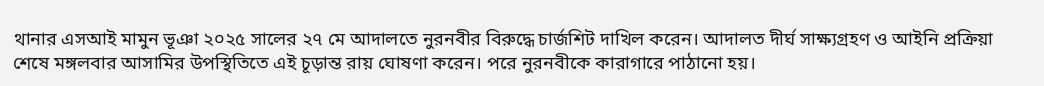থানার এসআই মামুন ভূঞা ২০২৫ সালের ২৭ মে আদালতে নুরনবীর বিরুদ্ধে চার্জশিট দাখিল করেন। আদালত দীর্ঘ সাক্ষ্যগ্রহণ ও আইনি প্রক্রিয়া শেষে মঙ্গলবার আসামির উপস্থিতিতে এই চূড়ান্ত রায় ঘোষণা করেন। পরে নুরনবীকে কারাগারে পাঠানো হয়।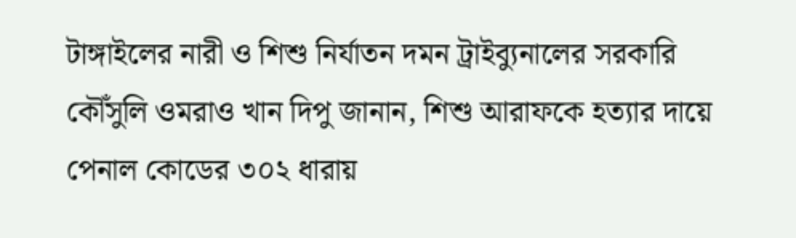টাঙ্গাইলের নারী ও শিশু নির্যাতন দমন ট্রাইব্যুনালের সরকারি কৌঁসুলি ওমরাও খান দিপু জানান, শিশু আরাফকে হত্যার দায়ে পেনাল কোডের ৩০২ ধারায়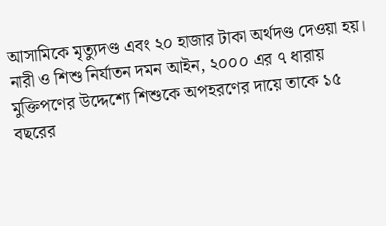আসামিকে মৃত্যুদণ্ড এবং ২০ হাজার টাকা অর্থদণ্ড দেওয়া হয়। নারী ও শিশু নির্যাতন দমন আইন, ২০০০ এর ৭ ধারায় মুক্তিপণের উদ্দেশ্যে শিশুকে অপহরণের দায়ে তাকে ১৫ বছরের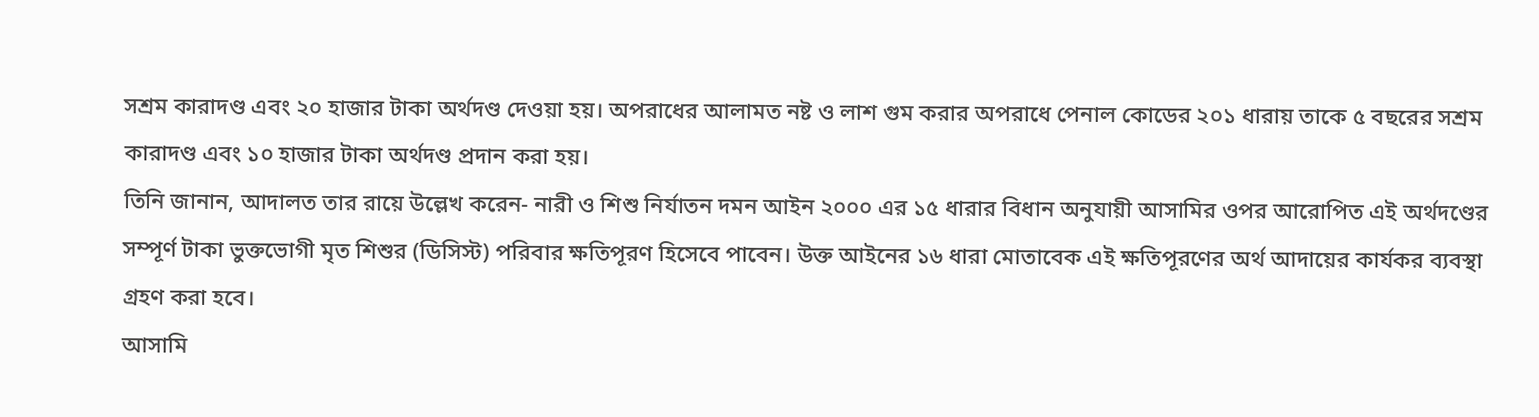সশ্রম কারাদণ্ড এবং ২০ হাজার টাকা অর্থদণ্ড দেওয়া হয়। অপরাধের আলামত নষ্ট ও লাশ গুম করার অপরাধে পেনাল কোডের ২০১ ধারায় তাকে ৫ বছরের সশ্রম কারাদণ্ড এবং ১০ হাজার টাকা অর্থদণ্ড প্রদান করা হয়।
তিনি জানান, আদালত তার রায়ে উল্লেখ করেন- নারী ও শিশু নির্যাতন দমন আইন ২০০০ এর ১৫ ধারার বিধান অনুযায়ী আসামির ওপর আরোপিত এই অর্থদণ্ডের সম্পূর্ণ টাকা ভুক্তভোগী মৃত শিশুর (ডিসিস্ট) পরিবার ক্ষতিপূরণ হিসেবে পাবেন। উক্ত আইনের ১৬ ধারা মোতাবেক এই ক্ষতিপূরণের অর্থ আদায়ের কার্যকর ব্যবস্থা গ্রহণ করা হবে।
আসামি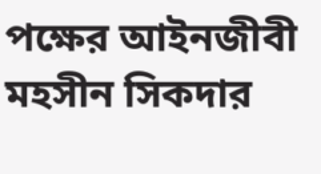পক্ষের আইনজীবী মহসীন সিকদার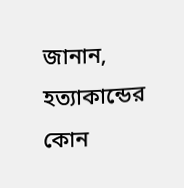জানান, হত্যাকান্ডের কোন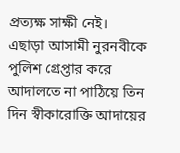প্রত্যক্ষ সাক্ষী নেই। এছাড়া আসামী নুরনবীকে পুলিশ গ্রেপ্তার করে আদালতে না পাঠিয়ে তিন দিন স্বীকারোক্তি আদায়ের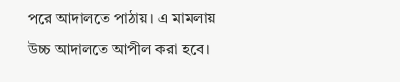পরে আদালতে পাঠায়। এ মামলায় উচ্চ আদালতে আপীল করা হবে।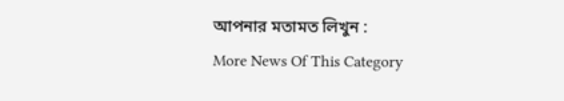আপনার মতামত লিখুন :
More News Of This Category